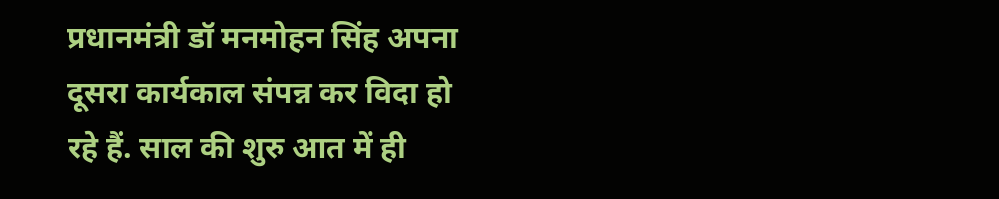प्रधानमंत्री डॉ मनमोहन सिंह अपना दूसरा कार्यकाल संपन्न कर विदा हो रहे हैं. साल की शुरु आत में ही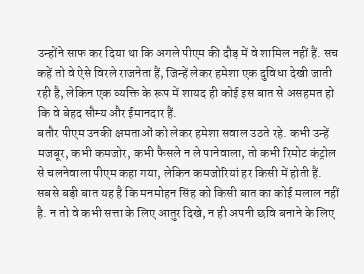उन्होंने साफ कर दिया था कि अगले पीएम की दौड़ में वे शामिल नहीं हैं. सच कहें तो वे ऐसे विरले राजनेता हैं, जिन्हें लेकर हमेशा एक दुविधा देखी जाती रही है, लेकिन एक व्यक्ति के रूप में शायद ही कोई इस बात से असहमत हो कि वे बेहद सौम्य और ईमानदार हैं.
बतौर पीएम उनकी क्षमताओं को लेकर हमेशा सवाल उठते रहे. कभी उन्हें मजबूर, कभी कमजोर, कभी फैसले न ले पानेवाला, तो कभी रिमोट कंट्रोल से चलनेवाला पीएम कहा गया, लेकिन कमजोरियां हर किसी में होती हैं. सबसे बड़ी बात यह है कि मनमोहन सिंह को किसी बात का कोई मलाल नहीं है. न तो वे कभी सत्ता के लिए आतुर दिखे, न ही अपनी छवि बनाने के लिए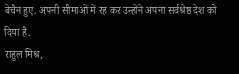बेचैन हुए. अपनी सीमाओं में रह कर उन्होंने अपना सर्वश्रेष्ठ देश को दिया है.
राहुल मिश्र,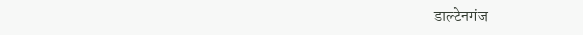डाल्टेनगंज